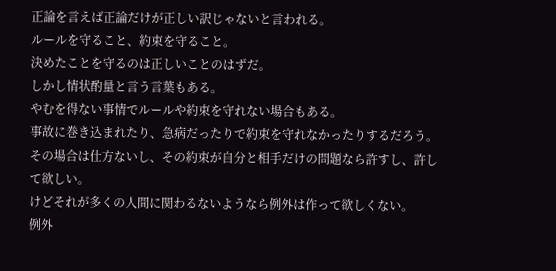正論を言えば正論だけが正しい訳じゃないと言われる。
ルールを守ること、約束を守ること。
決めたことを守るのは正しいことのはずだ。
しかし情状酌量と言う言葉もある。
やむを得ない事情でルールや約束を守れない場合もある。
事故に巻き込まれたり、急病だったりで約束を守れなかったりするだろう。
その場合は仕方ないし、その約束が自分と相手だけの問題なら許すし、許して欲しい。
けどそれが多くの人間に関わるないようなら例外は作って欲しくない。
例外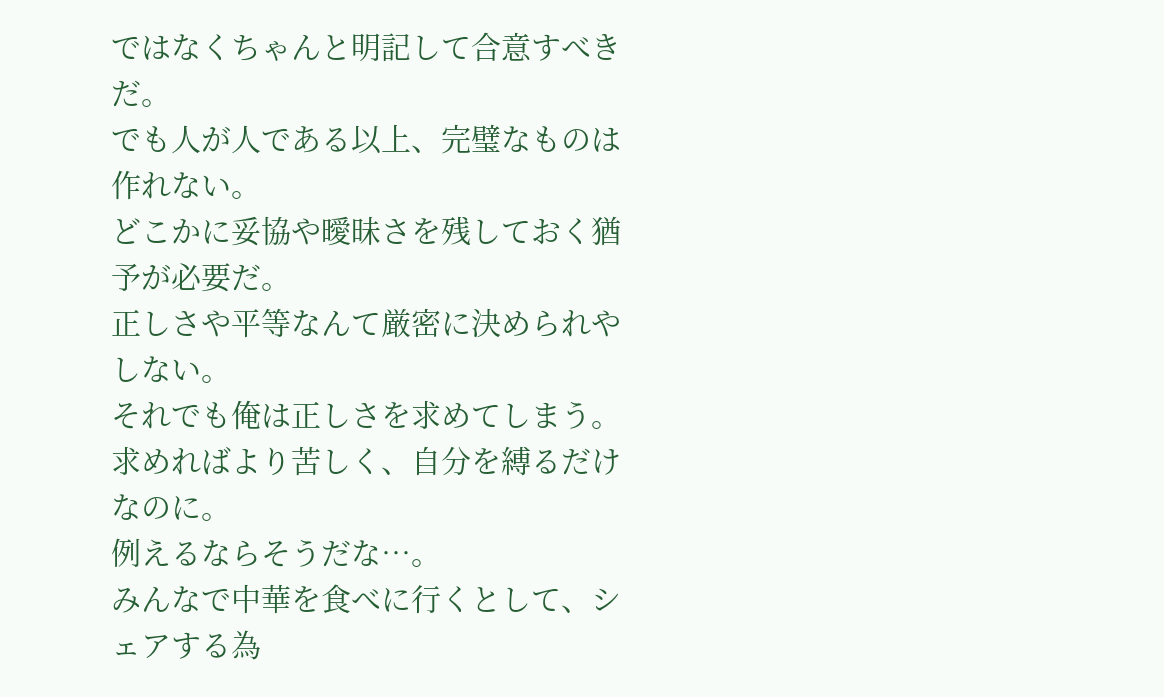ではなくちゃんと明記して合意すべきだ。
でも人が人である以上、完璧なものは作れない。
どこかに妥協や曖昧さを残しておく猶予が必要だ。
正しさや平等なんて厳密に決められやしない。
それでも俺は正しさを求めてしまう。
求めればより苦しく、自分を縛るだけなのに。
例えるならそうだな…。
みんなで中華を食べに行くとして、シェアする為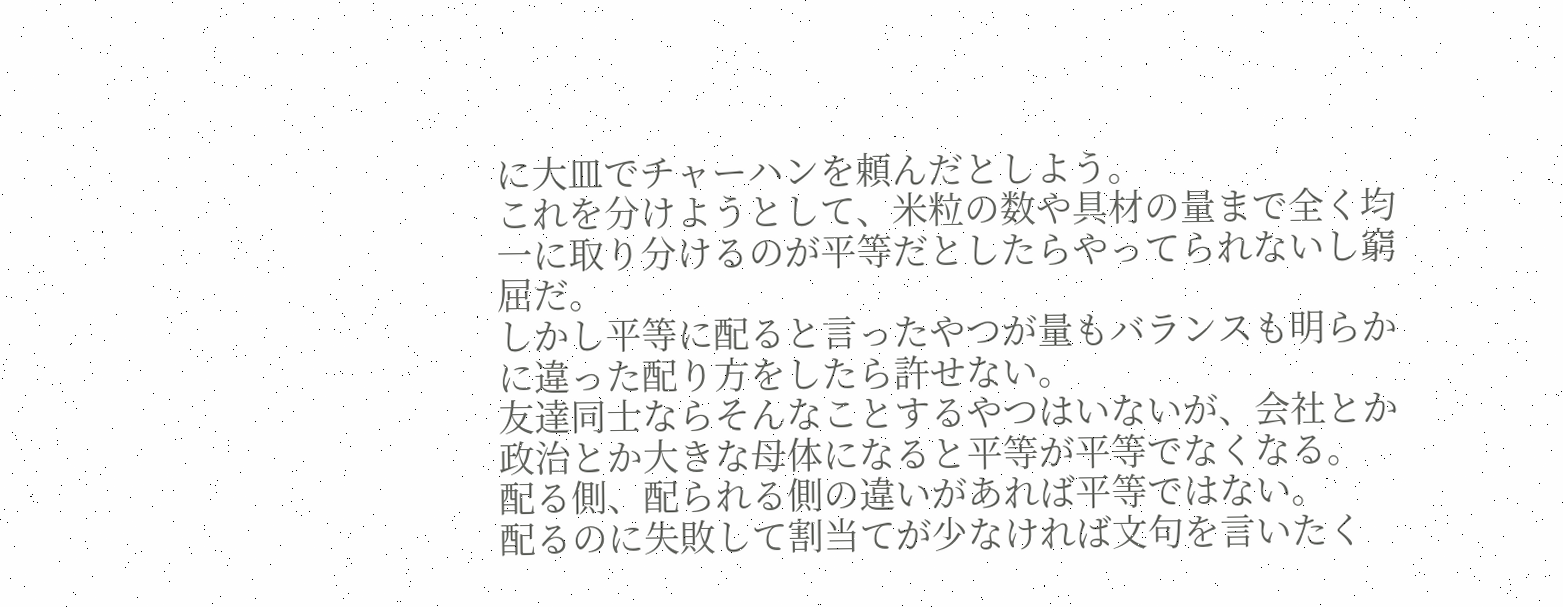に大皿でチャーハンを頼んだとしよう。
これを分けようとして、米粒の数や具材の量まで全く均一に取り分けるのが平等だとしたらやってられないし窮屈だ。
しかし平等に配ると言ったやつが量もバランスも明らかに違った配り方をしたら許せない。
友達同士ならそんなことするやつはいないが、会社とか政治とか大きな母体になると平等が平等でなくなる。
配る側、配られる側の違いがあれば平等ではない。
配るのに失敗して割当てが少なければ文句を言いたく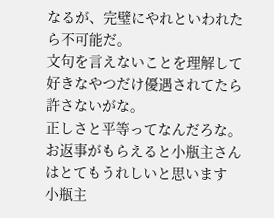なるが、完璧にやれといわれたら不可能だ。
文句を言えないことを理解して好きなやつだけ優遇されてたら許さないがな。
正しさと平等ってなんだろな。
お返事がもらえると小瓶主さんはとてもうれしいと思います
小瓶主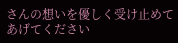さんの想いを優しく受け止めてあげてください